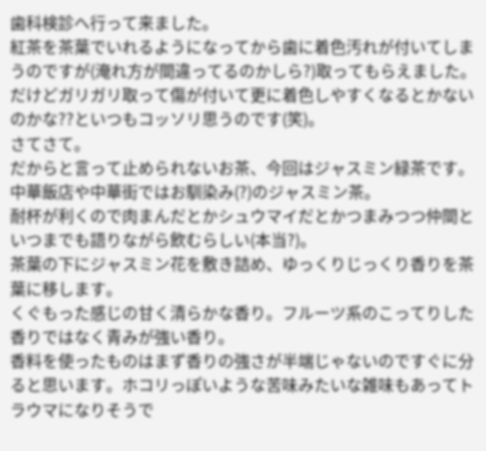歯科検診へ行って来ました。
紅茶を茶葉でいれるようになってから歯に着色汚れが付いてしまうのですが(淹れ方が間違ってるのかしら?)取ってもらえました。
だけどガリガリ取って傷が付いて更に着色しやすくなるとかないのかな??といつもコッソリ思うのです(笑)。
さてさて。
だからと言って止められないお茶、今回はジャスミン緑茶です。
中華飯店や中華街ではお馴染み(?)のジャスミン茶。
耐杯が利くので肉まんだとかシュウマイだとかつまみつつ仲間といつまでも語りながら飲むらしい(本当?)。
茶葉の下にジャスミン花を敷き詰め、ゆっくりじっくり香りを茶葉に移します。
くぐもった感じの甘く清らかな香り。フルーツ系のこってりした香りではなく青みが強い香り。
香料を使ったものはまず香りの強さが半端じゃないのですぐに分ると思います。ホコリっぽいような苦味みたいな雑味もあってトラウマになりそうで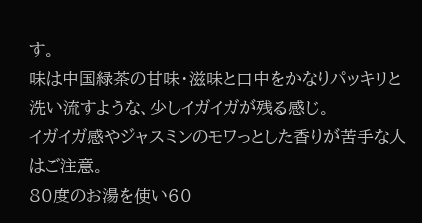す。
味は中国緑茶の甘味・滋味と口中をかなりパッキリと洗い流すような、少しイガイガが残る感じ。
イガイガ感やジャスミンのモワっとした香りが苦手な人はご注意。
80度のお湯を使い60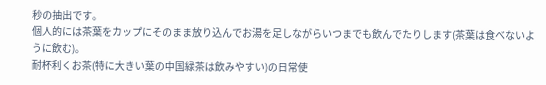秒の抽出です。
個人的には茶葉をカップにそのまま放り込んでお湯を足しながらいつまでも飲んでたりします(茶葉は食べないように飲む)。
耐杯利くお茶(特に大きい葉の中国緑茶は飲みやすい)の日常使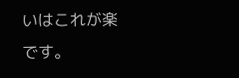いはこれが楽です。